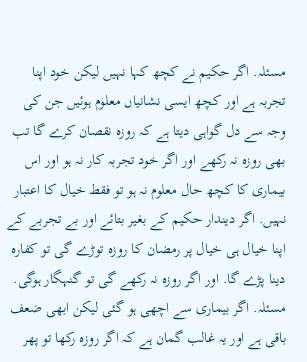مسئلہ. اگر حکیم نے کچھ کہا نہیں لیکن خود اپنا تجربہ ہے اور کچھ ایسى نشانیاں معلوم ہوئیں جن کى وجہ سے دل گواہى دیتا ہے کہ روزہ نقصان کرے گا تب بھى روزہ نہ رکھے اور اگر خود تجربہ کار نہ ہو اور اس بیمارى کا کچھ حال معلوم نہ ہو تو فقط خیال کا اعتبار نہیں. اگر دیندار حکیم کے بغیر بتائے اور بے تجربے کے اپنا خیال ہى خیال پر رمضان کا روزہ توڑے گى تو کفارہ دینا پڑے گا. اور اگر روزہ نہ رکھے گى تو گنہگار ہوگى.
مسئلہ. اگر بیمارى سے اچھى ہو گئى لیکن ابھى ضعف باقى ہے اور یہ غالب گمان ہے کہ اگر روزہ رکھا تو پھر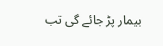بیمار پڑ جائے گى تب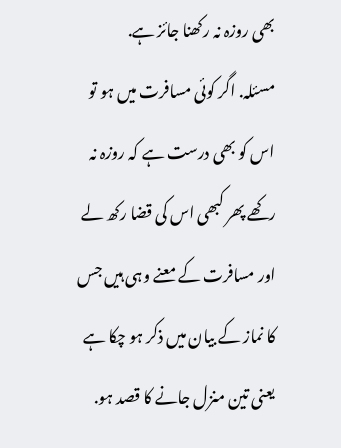بھى روزہ نہ رکھنا جائز ہے.
مسئلہ. اگر کوئى مسافرت میں ہو تو اس کو بھى درست ہے کہ روزہ نہ رکھے پھر کبھى اس کى قضا رکھ لے اور مسافرت کے معنے وہى ہیں جس کا نماز کے بیان میں ذکر ہو چکا ہے یعنى تین منزل جانے کا قصد ہو.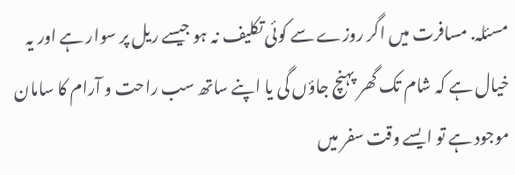مسئلہ. مسافرت میں اگر روزے سے کوئى تکلیف نہ ہو جیسے ریل پر سوار ہے اور یہ خیال ہے کہ شام تک گھر پہنچ جاؤں گى یا اپنے ساتھ سب راحت و آرام کا سامان موجود ہے تو ایسے وقت سفر میں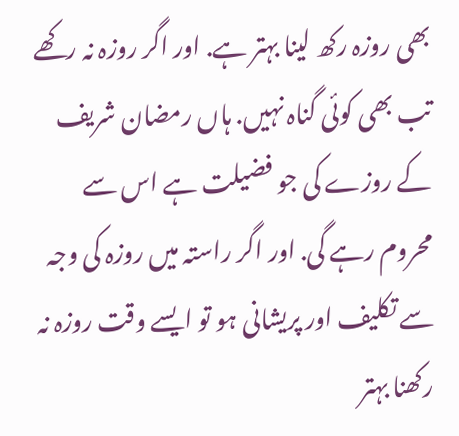بھى روزہ رکھ لینا بہتر ہے. اور اگر روزہ نہ رکھے تب بھى کوئى گناہ نہیں. ہاں رمضان شریف کے روزے کى جو فضیلت ہے اس سے محروم رہے گى. اور اگر راستہ میں روزہ کى وجہ سے تکلیف اور پریشانى ہو تو ایسے وقت روزہ نہ رکھنا بہتر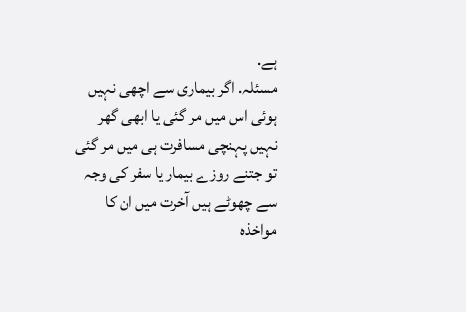ہے.
مسئلہ. اگر بیمارى سے اچھى نہیں ہوئى اس میں مر گئى یا ابھى گھر نہیں پہنچى مسافرت ہى میں مر گئى تو جتنے روزے بیمار یا سفر کى وجہ سے چھوٹے ہیں آخرت میں ان کا مواخذہ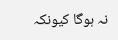نہ ہوگا کیونکہ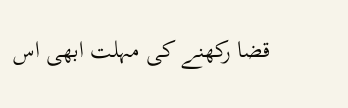قضا رکھنے کى مہلت ابھى اس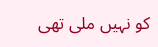کو نہیں ملى تھى